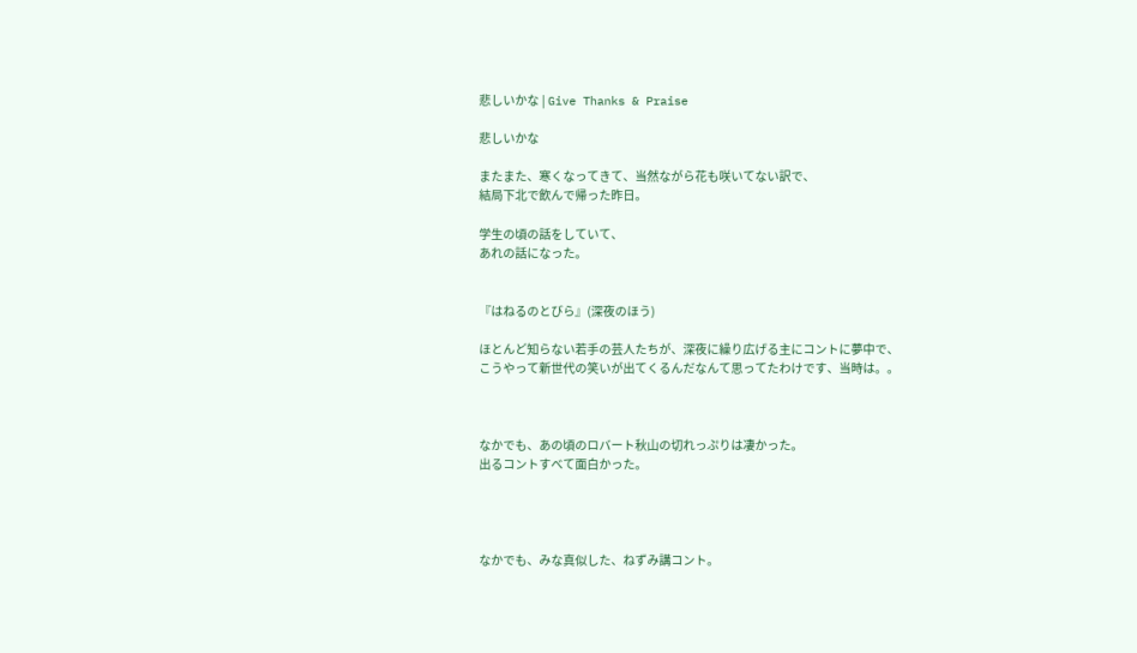悲しいかな | Give Thanks & Praise

悲しいかな

またまた、寒くなってきて、当然ながら花も咲いてない訳で、
結局下北で飲んで帰った昨日。

学生の頃の話をしていて、
あれの話になった。


『はねるのとびら』(深夜のほう)

ほとんど知らない若手の芸人たちが、深夜に繰り広げる主にコントに夢中で、
こうやって新世代の笑いが出てくるんだなんて思ってたわけです、当時は。。



なかでも、あの頃のロバート秋山の切れっぷりは凄かった。
出るコントすべて面白かった。




なかでも、みな真似した、ねずみ講コント。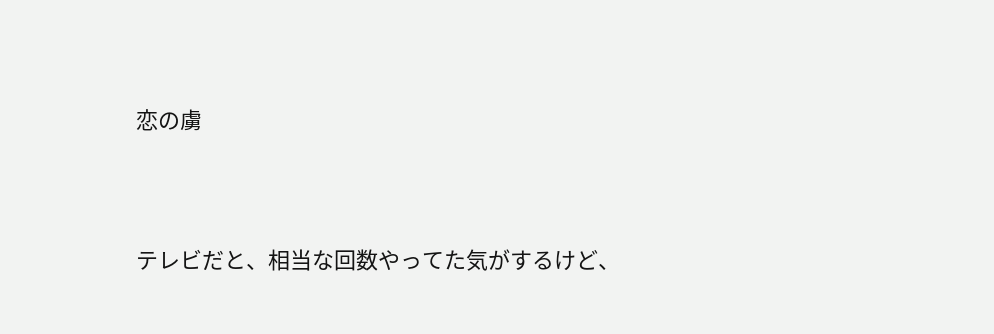恋の虜



テレビだと、相当な回数やってた気がするけど、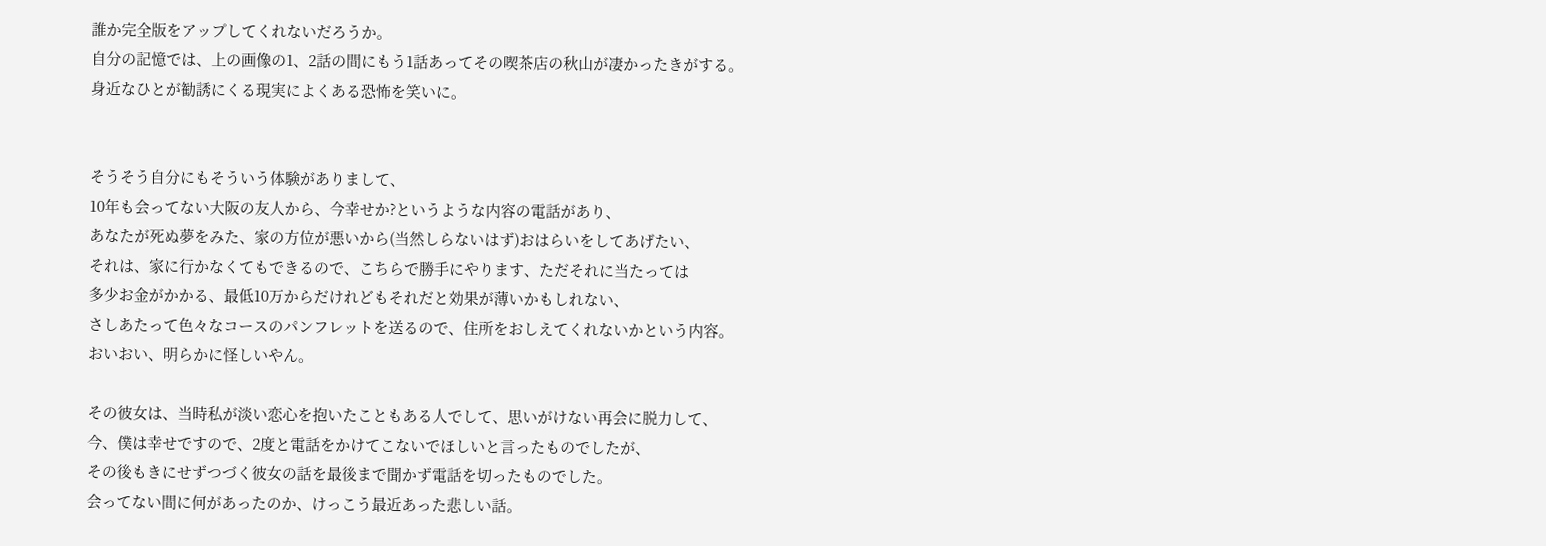誰か完全版をアップしてくれないだろうか。
自分の記憶では、上の画像の1、2話の間にもう1話あってその喫茶店の秋山が凄かったきがする。
身近なひとが勧誘にくる現実によくある恐怖を笑いに。


そうそう自分にもそういう体験がありまして、
10年も会ってない大阪の友人から、今幸せか?というような内容の電話があり、
あなたが死ぬ夢をみた、家の方位が悪いから(当然しらないはず)おはらいをしてあげたい、
それは、家に行かなくてもできるので、こちらで勝手にやります、ただそれに当たっては
多少お金がかかる、最低10万からだけれどもそれだと効果が薄いかもしれない、
さしあたって色々なコースのパンフレットを送るので、住所をおしえてくれないかという内容。
おいおい、明らかに怪しいやん。

その彼女は、当時私が淡い恋心を抱いたこともある人でして、思いがけない再会に脱力して、
今、僕は幸せですので、2度と電話をかけてこないでほしいと言ったものでしたが、
その後もきにせずつづく彼女の話を最後まで聞かず電話を切ったものでした。
会ってない間に何があったのか、けっこう最近あった悲しい話。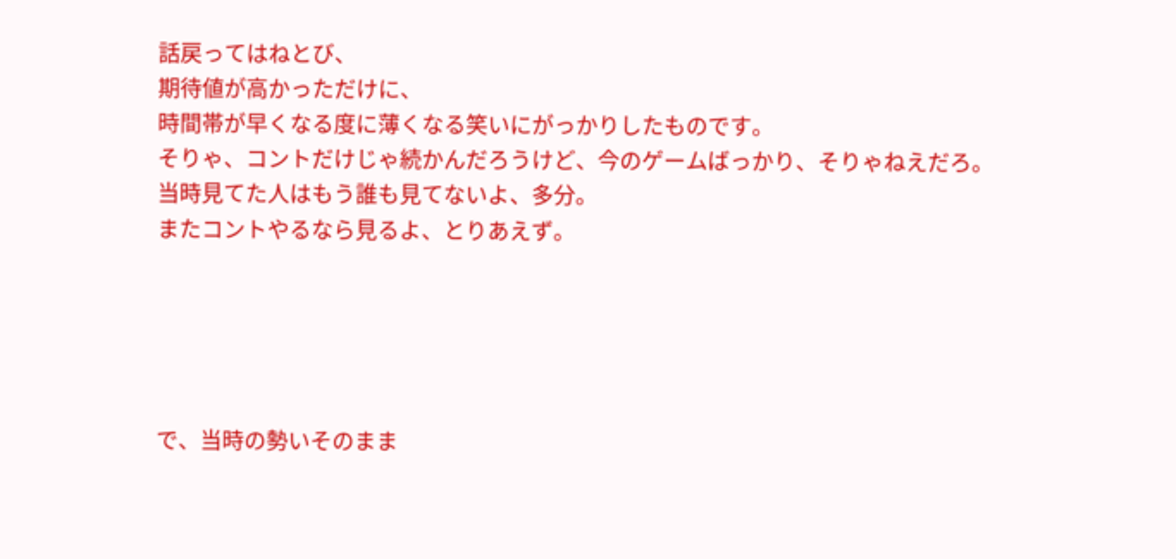話戻ってはねとび、
期待値が高かっただけに、
時間帯が早くなる度に薄くなる笑いにがっかりしたものです。
そりゃ、コントだけじゃ続かんだろうけど、今のゲームばっかり、そりゃねえだろ。
当時見てた人はもう誰も見てないよ、多分。
またコントやるなら見るよ、とりあえず。





で、当時の勢いそのまま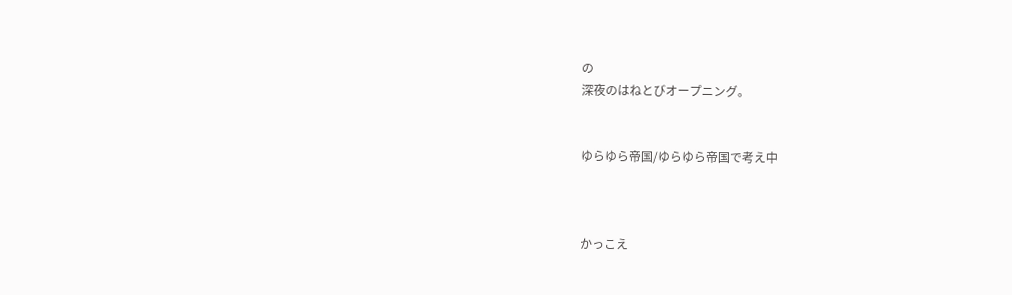の
深夜のはねとびオープニング。


ゆらゆら帝国/ゆらゆら帝国で考え中



かっこえ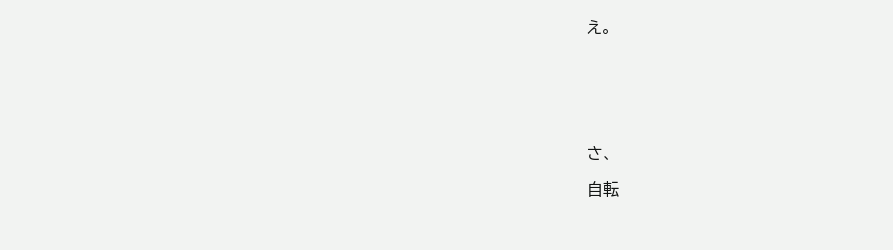え。






さ、

自転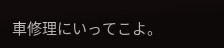車修理にいってこよ。